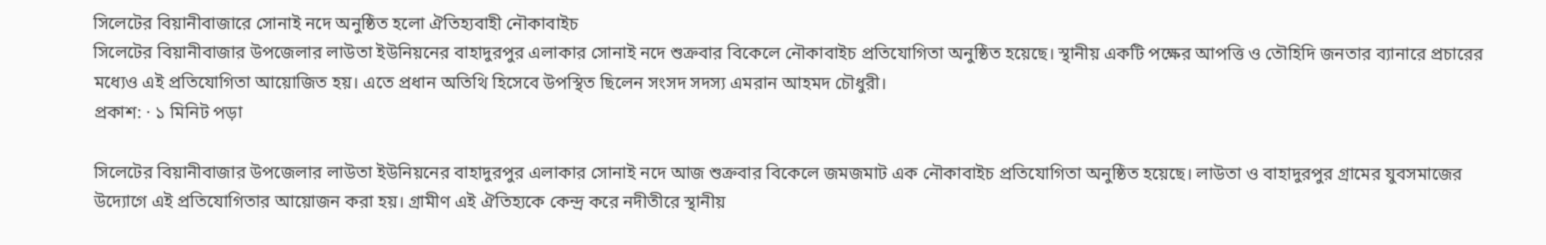সিলেটের বিয়ানীবাজারে সোনাই নদে অনুষ্ঠিত হলো ঐতিহ্যবাহী নৌকাবাইচ
সিলেটের বিয়ানীবাজার উপজেলার লাউতা ইউনিয়নের বাহাদুরপুর এলাকার সোনাই নদে শুক্রবার বিকেলে নৌকাবাইচ প্রতিযোগিতা অনুষ্ঠিত হয়েছে। স্থানীয় একটি পক্ষের আপত্তি ও তৌহিদি জনতার ব্যানারে প্রচারের মধ্যেও এই প্রতিযোগিতা আয়োজিত হয়। এতে প্রধান অতিথি হিসেবে উপস্থিত ছিলেন সংসদ সদস্য এমরান আহমদ চৌধুরী।
প্রকাশ: · ১ মিনিট পড়া

সিলেটের বিয়ানীবাজার উপজেলার লাউতা ইউনিয়নের বাহাদুরপুর এলাকার সোনাই নদে আজ শুক্রবার বিকেলে জমজমাট এক নৌকাবাইচ প্রতিযোগিতা অনুষ্ঠিত হয়েছে। লাউতা ও বাহাদুরপুর গ্রামের যুবসমাজের উদ্যোগে এই প্রতিযোগিতার আয়োজন করা হয়। গ্রামীণ এই ঐতিহ্যকে কেন্দ্র করে নদীতীরে স্থানীয়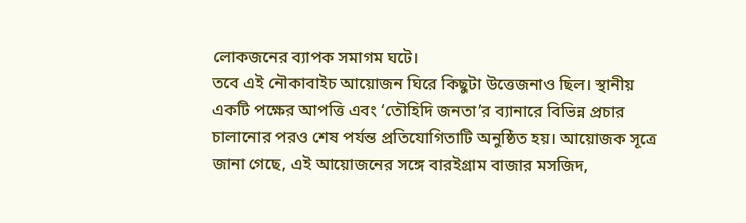লোকজনের ব্যাপক সমাগম ঘটে।
তবে এই নৌকাবাইচ আয়োজন ঘিরে কিছুটা উত্তেজনাও ছিল। স্থানীয় একটি পক্ষের আপত্তি এবং ‘তৌহিদি জনতা’র ব্যানারে বিভিন্ন প্রচার চালানোর পরও শেষ পর্যন্ত প্রতিযোগিতাটি অনুষ্ঠিত হয়। আয়োজক সূত্রে জানা গেছে, এই আয়োজনের সঙ্গে বারইগ্রাম বাজার মসজিদ,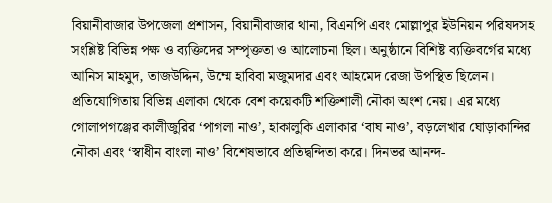বিয়ানীবাজার উপজেলা প্রশাসন, বিয়ানীবাজার থানা, বিএনপি এবং মোল্লাপুর ইউনিয়ন পরিষদসহ সংশ্লিষ্ট বিভিন্ন পক্ষ ও ব্যক্তিদের সম্পৃক্ততা ও আলোচনা ছিল। অনুষ্ঠানে বিশিষ্ট ব্যক্তিবর্গের মধ্যে আনিস মাহমুদ, তাজউদ্দিন, উম্মে হাবিবা মজুমদার এবং আহমেদ রেজা উপস্থিত ছিলেন।
প্রতিযোগিতায় বিভিন্ন এলাকা থেকে বেশ কয়েকটি শক্তিশালী নৌকা অংশ নেয়। এর মধ্যে গোলাপগঞ্জের কালীজুরির ‘পাগলা নাও’, হাকালুকি এলাকার ‘বাঘ নাও’, বড়লেখার ঘোড়াকান্দির নৌকা এবং ‘স্বাধীন বাংলা নাও’ বিশেষভাবে প্রতিদ্বন্দিতা করে। দিনভর আনন্দ-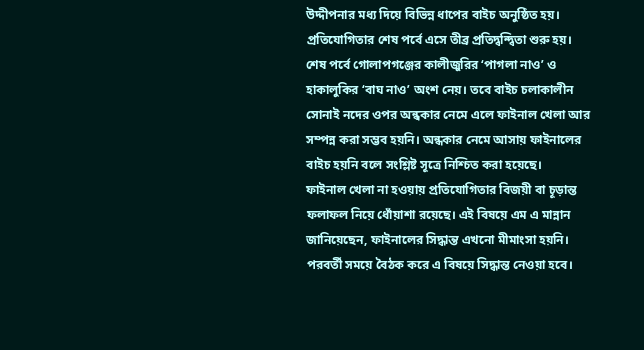উদ্দীপনার মধ্য দিয়ে বিভিন্ন ধাপের বাইচ অনুষ্ঠিত হয়।
প্রতিযোগিতার শেষ পর্বে এসে তীব্র প্রতিদ্বন্দ্বিতা শুরু হয়। শেষ পর্বে গোলাপগঞ্জের কালীজুরির ‘পাগলা নাও’ ও হাকালুকির ‘বাঘ নাও’ অংশ নেয়। তবে বাইচ চলাকালীন সোনাই নদের ওপর অন্ধকার নেমে এলে ফাইনাল খেলা আর সম্পন্ন করা সম্ভব হয়নি। অন্ধকার নেমে আসায় ফাইনালের বাইচ হয়নি বলে সংশ্লিষ্ট সূত্রে নিশ্চিত করা হয়েছে।
ফাইনাল খেলা না হওয়ায় প্রতিযোগিতার বিজয়ী বা চূড়ান্ত ফলাফল নিয়ে ধোঁয়াশা রয়েছে। এই বিষয়ে এম এ মান্নান জানিয়েছেন, ফাইনালের সিদ্ধান্ত এখনো মীমাংসা হয়নি। পরবর্তী সময়ে বৈঠক করে এ বিষয়ে সিদ্ধান্ত নেওয়া হবে।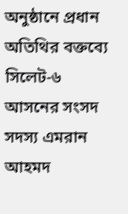অনুষ্ঠানে প্রধান অতিথির বক্তব্যে সিলেট-৬ আসনের সংসদ সদস্য এমরান আহমদ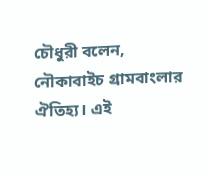চৌধুরী বলেন, নৌকাবাইচ গ্রামবাংলার ঐতিহ্য। এই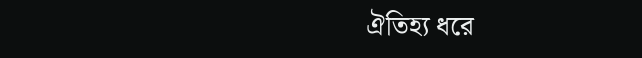ঐতিহ্য ধরে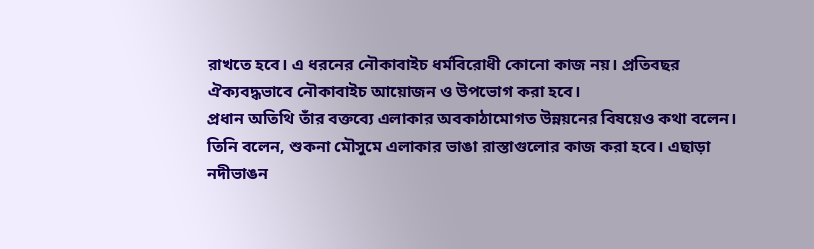রাখতে হবে। এ ধরনের নৌকাবাইচ ধর্মবিরোধী কোনো কাজ নয়। প্রতিবছর ঐক্যবদ্ধভাবে নৌকাবাইচ আয়োজন ও উপভোগ করা হবে।
প্রধান অতিথি তাঁর বক্তব্যে এলাকার অবকাঠামোগত উন্নয়নের বিষয়েও কথা বলেন। তিনি বলেন, শুকনা মৌসুমে এলাকার ভাঙা রাস্তাগুলোর কাজ করা হবে। এছাড়া নদীভাঙন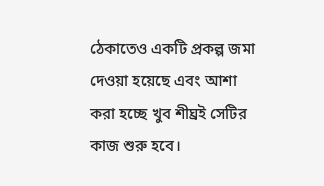ঠেকাতেও একটি প্রকল্প জমা দেওয়া হয়েছে এবং আশা করা হচ্ছে খুব শীঘ্রই সেটির কাজ শুরু হবে।